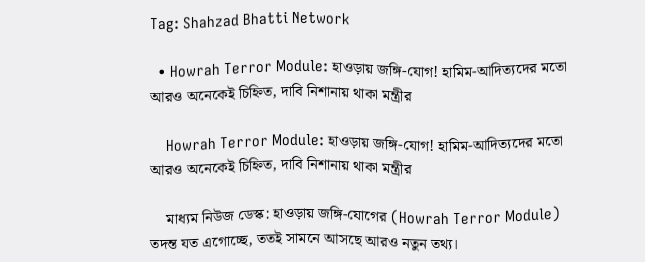Tag: Shahzad Bhatti Network

  • Howrah Terror Module: হাওড়ায় জঙ্গি-যোগ! হামিম-আদিত্যদের মতো আরও অনেকেই চিহ্নিত, দাবি নিশানায় থাকা মন্ত্রীর

    Howrah Terror Module: হাওড়ায় জঙ্গি-যোগ! হামিম-আদিত্যদের মতো আরও অনেকেই চিহ্নিত, দাবি নিশানায় থাকা মন্ত্রীর

    মাধ্যম নিউজ ডেস্ক: হাওড়ায় জঙ্গি-যোগের (Howrah Terror Module) তদন্ত যত এগোচ্ছে, ততই সামনে আসছে আরও নতুন তথ্য।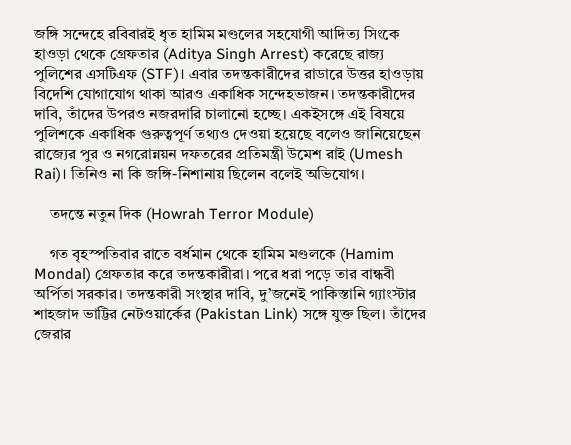জঙ্গি সন্দেহে রবিবারই ধৃত হামিম মণ্ডলের সহযোগী আদিত্য সিংকে হাওড়া থেকে গ্রেফতার (Aditya Singh Arrest) করেছে রাজ্য পুলিশের এসটিএফ (STF)। এবার তদন্তকারীদের রাডারে উত্তর হাওড়ায় বিদেশি যোগাযোগ থাকা আরও একাধিক সন্দেহভাজন। তদন্তকারীদের দাবি, তাঁদের উপরও নজরদারি চালানো হচ্ছে। একইসঙ্গে এই বিষয়ে পুলিশকে একাধিক গুরুত্বপূর্ণ তথ্যও দেওয়া হয়েছে বলেও জানিয়েছেন রাজ্যের পুর ও নগরোন্নয়ন দফতরের প্রতিমন্ত্রী উমেশ রাই (Umesh Rai)। তিনিও না কি জঙ্গি-নিশানায় ছিলেন বলেই অভিযোগ।

    তদন্তে নতুন দিক (Howrah Terror Module)

    গত বৃহস্পতিবার রাতে বর্ধমান থেকে হামিম মণ্ডলকে (Hamim Mondal) গ্রেফতার করে তদন্তকারীরা। পরে ধরা পড়ে তার বান্ধবী অর্পিতা সরকার। তদন্তকারী সংস্থার দাবি, দু’জনেই পাকিস্তানি গ্যাংস্টার শাহজাদ ভাট্টির নেটওয়ার্কের (Pakistan Link) সঙ্গে যুক্ত ছিল। তাঁদের জেরার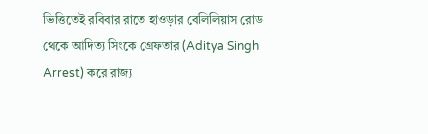ভিত্তিতেই রবিবার রাতে হাওড়ার বেলিলিয়াস রোড থেকে আদিত্য সিংকে গ্রেফতার (Aditya Singh Arrest) করে রাজ্য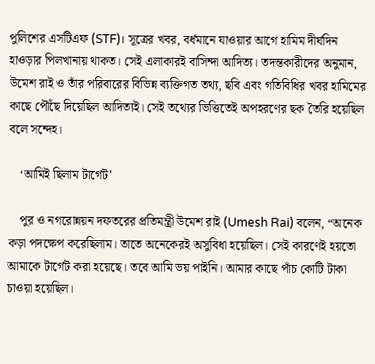পুলিশের এসটিএফ (STF)। সূত্রের খবর, বর্ধমানে যাওয়ার আগে হামিম দীর্ঘদিন হাওড়ার পিলখানায় থাকত। সেই এলাকারই বাসিন্দা আদিত্য। তদন্তকারীদের অনুমান, উমেশ রাই ও তাঁর পরিবারের বিভিন্ন ব্যক্তিগত তথ্য, ছবি এবং গতিবিধির খবর হামিমের কাছে পৌঁছে দিয়েছিল আদিত্যই। সেই তথ্যের ভিত্তিতেই অপহরণের ছক তৈরি হয়েছিল বলে সন্দেহ।

    ‘আমিই ছিলাম টার্গেট’

    পুর ও নগরোন্নয়ন দফতরের প্রতিমন্ত্রী উমেশ রাই (Umesh Rai) বলেন, “অনেক কড়া পদক্ষেপ করেছিলাম। তাতে অনেকেরই অসুবিধা হয়েছিল। সেই কারণেই হয়তো আমাকে টার্গেট করা হয়েছে। তবে আমি ভয় পাইনি। আমার কাছে পাঁচ কোটি টাকা চাওয়া হয়েছিল।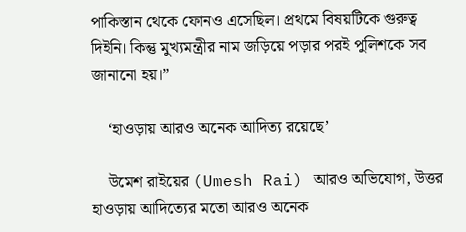পাকিস্তান থেকে ফোনও এসেছিল। প্রথমে বিষয়টিকে গুরুত্ব দিইনি। কিন্তু মুখ্যমন্ত্রীর নাম জড়িয়ে পড়ার পরই পুলিশকে সব জানানো হয়।”

    ‘হাওড়ায় আরও অনেক আদিত্য রয়েছে’

    উমেশ রাইয়ের (Umesh Rai) আরও অভিযোগ, উত্তর হাওড়ায় আদিত্যের মতো আরও অনেক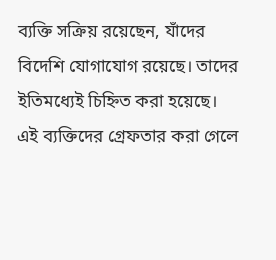ব্যক্তি সক্রিয় রয়েছেন, যাঁদের বিদেশি যোগাযোগ রয়েছে। তাদের ইতিমধ্যেই চিহ্নিত করা হয়েছে। এই ব্যক্তিদের গ্রেফতার করা গেলে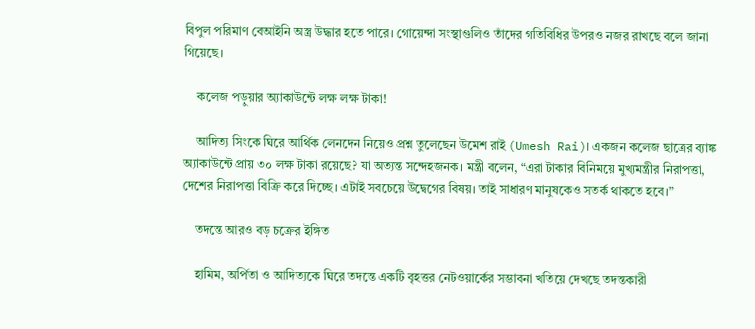বিপুল পরিমাণ বেআইনি অস্ত্র উদ্ধার হতে পারে। গোয়েন্দা সংস্থাগুলিও তাঁদের গতিবিধির উপরও নজর রাখছে বলে জানা গিয়েছে।

    কলেজ পড়ুয়ার অ্যাকাউন্টে লক্ষ লক্ষ টাকা!

    আদিত্য সিংকে ঘিরে আর্থিক লেনদেন নিয়েও প্রশ্ন তুলেছেন উমেশ রাই (Umesh Rai)। একজন কলেজ ছাত্রের ব্যাঙ্ক অ্যাকাউন্টে প্রায় ৩০ লক্ষ টাকা রয়েছে? যা অত্যন্ত সন্দেহজনক। মন্ত্রী বলেন, “এরা টাকার বিনিময়ে মুখ্যমন্ত্রীর নিরাপত্তা, দেশের নিরাপত্তা বিক্রি করে দিচ্ছে। এটাই সবচেয়ে উদ্বেগের বিষয়। তাই সাধারণ মানুষকেও সতর্ক থাকতে হবে।”

    তদন্তে আরও বড় চক্রের ইঙ্গিত

    হামিম, অর্পিতা ও আদিত্যকে ঘিরে তদন্তে একটি বৃহত্তর নেটওয়ার্কের সম্ভাবনা খতিয়ে দেখছে তদন্তকারী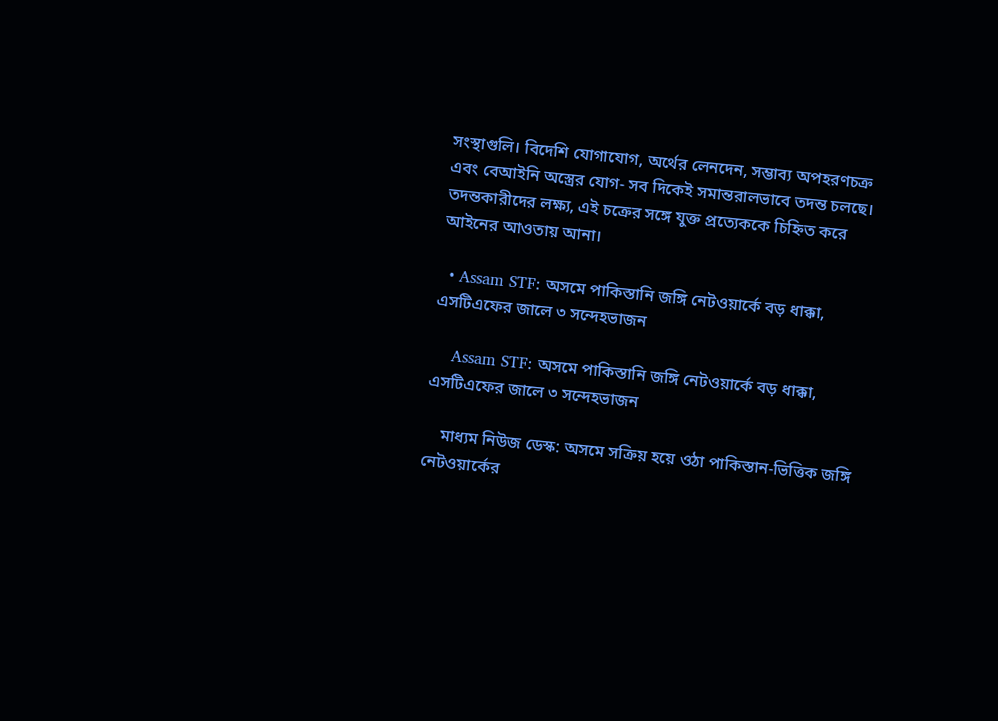সংস্থাগুলি। বিদেশি যোগাযোগ, অর্থের লেনদেন, সম্ভাব্য অপহরণচক্র এবং বেআইনি অস্ত্রের যোগ- সব দিকেই সমান্তরালভাবে তদন্ত চলছে। তদন্তকারীদের লক্ষ্য, এই চক্রের সঙ্গে যুক্ত প্রত্যেককে চিহ্নিত করে আইনের আওতায় আনা।

  • Assam STF: অসমে পাকিস্তানি জঙ্গি নেটওয়ার্কে বড় ধাক্কা, এসটিএফের জালে ৩ সন্দেহভাজন

    Assam STF: অসমে পাকিস্তানি জঙ্গি নেটওয়ার্কে বড় ধাক্কা, এসটিএফের জালে ৩ সন্দেহভাজন

    মাধ্যম নিউজ ডেস্ক: অসমে সক্রিয় হয়ে ওঠা পাকিস্তান-ভিত্তিক জঙ্গি নেটওয়ার্কের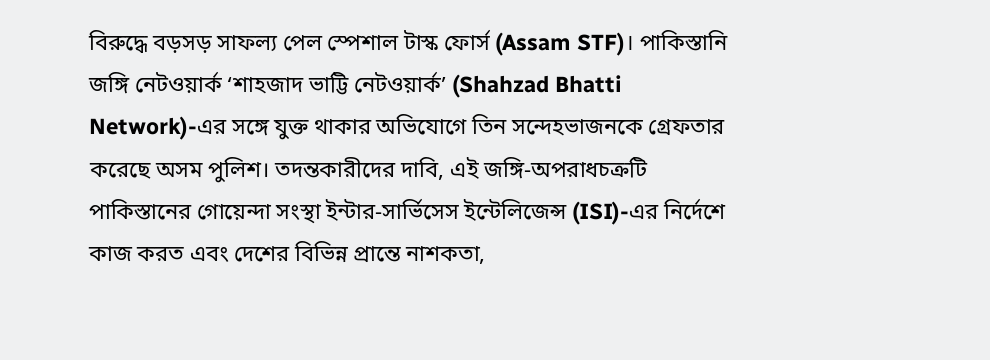বিরুদ্ধে বড়সড় সাফল্য পেল স্পেশাল টাস্ক ফোর্স (Assam STF)। পাকিস্তানি জঙ্গি নেটওয়ার্ক ‘শাহজাদ ভাট্টি নেটওয়ার্ক’ (Shahzad Bhatti Network)-এর সঙ্গে যুক্ত থাকার অভিযোগে তিন সন্দেহভাজনকে গ্রেফতার করেছে অসম পুলিশ। তদন্তকারীদের দাবি, এই জঙ্গি-অপরাধচক্রটি পাকিস্তানের গোয়েন্দা সংস্থা ইন্টার-সার্ভিসেস ইন্টেলিজেন্স (ISI)-এর নির্দেশে কাজ করত এবং দেশের বিভিন্ন প্রান্তে নাশকতা,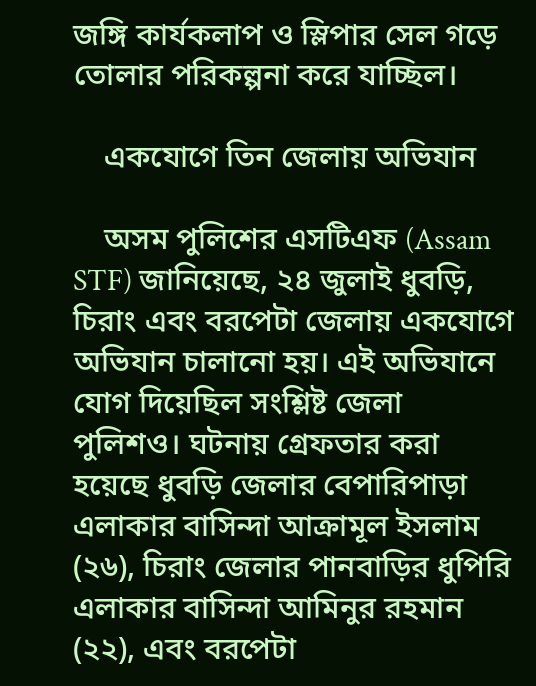জঙ্গি কার্যকলাপ ও স্লিপার সেল গড়ে তোলার পরিকল্পনা করে যাচ্ছিল।

    একযোগে তিন জেলায় অভিযান

    অসম পুলিশের এসটিএফ (Assam STF) জানিয়েছে, ২৪ জুলাই ধুবড়ি, চিরাং এবং বরপেটা জেলায় একযোগে অভিযান চালানো হয়। এই অভিযানে যোগ দিয়েছিল সংশ্লিষ্ট জেলা পুলিশও। ঘটনায় গ্রেফতার করা হয়েছে ধুবড়ি জেলার বেপারিপাড়া এলাকার বাসিন্দা আক্রামূল ইসলাম (২৬), চিরাং জেলার পানবাড়ির ধুপিরি এলাকার বাসিন্দা আমিনুর রহমান (২২), এবং বরপেটা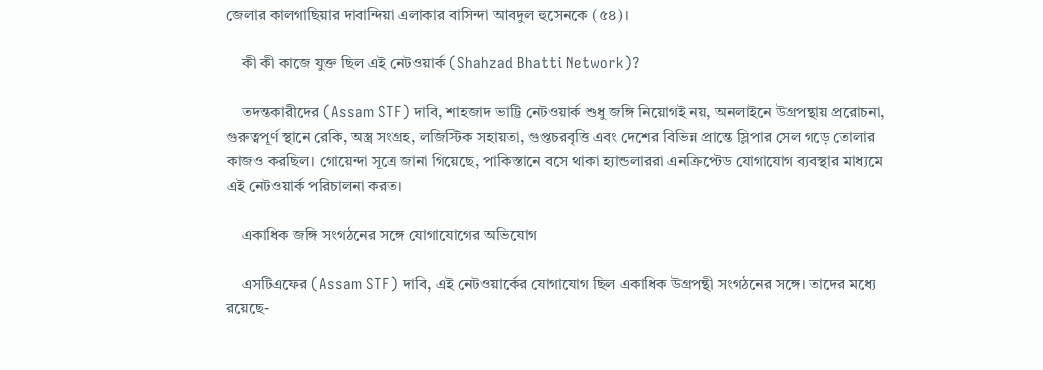জেলার কালগাছিয়ার দাবান্দিয়া এলাকার বাসিন্দা আবদুল হুসেনকে (৫৪)।

    কী কী কাজে যুক্ত ছিল এই নেটওয়ার্ক (Shahzad Bhatti Network)?

    তদন্তকারীদের (Assam STF) দাবি, শাহজাদ ভাট্টি নেটওয়ার্ক শুধু জঙ্গি নিয়োগই নয়, অনলাইনে উগ্রপন্থায় প্ররোচনা, গুরুত্বপূর্ণ স্থানে রেকি, অস্ত্র সংগ্রহ, লজিস্টিক সহায়তা, গুপ্তচরবৃত্তি এবং দেশের বিভিন্ন প্রান্তে স্লিপার সেল গড়ে তোলার কাজও করছিল। গোয়েন্দা সূত্রে জানা গিয়েছে, পাকিস্তানে বসে থাকা হ্যান্ডলাররা এনক্রিপ্টেড যোগাযোগ ব্যবস্থার মাধ্যমে এই নেটওয়ার্ক পরিচালনা করত।

    একাধিক জঙ্গি সংগঠনের সঙ্গে যোগাযোগের অভিযোগ

    এসটিএফের (Assam STF) দাবি, এই নেটওয়ার্কের যোগাযোগ ছিল একাধিক উগ্রপন্থী সংগঠনের সঙ্গে। তাদের মধ্যে রয়েছে-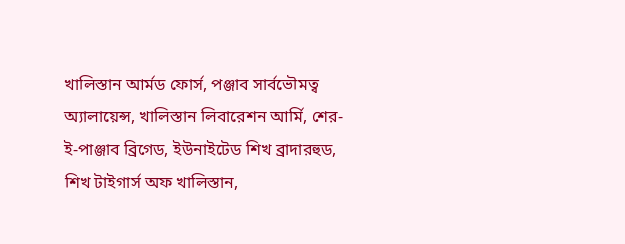খালিস্তান আর্মড ফোর্স, পঞ্জাব সার্বভৌমত্ব অ্যালায়েন্স, খালিস্তান লিবারেশন আর্মি, শের-ই-পাঞ্জাব ব্রিগেড, ইউনাইটেড শিখ ব্রাদারহুড, শিখ টাইগার্স অফ খালিস্তান,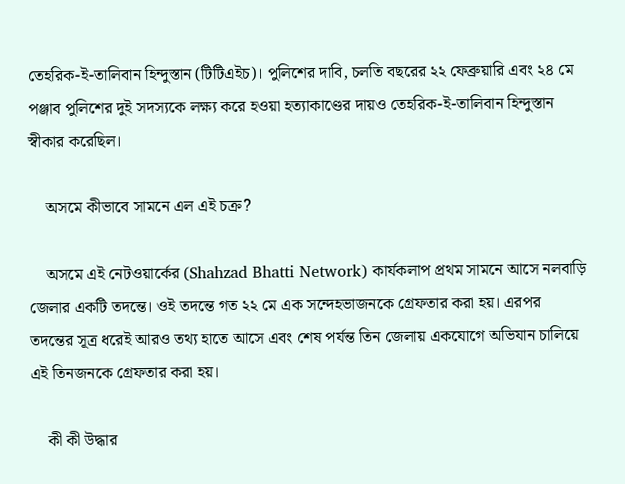তেহরিক-ই-তালিবান হিন্দুস্তান (টিটিএইচ)। পুলিশের দাবি, চলতি বছরের ২২ ফেব্রুয়ারি এবং ২৪ মে পঞ্জাব পুলিশের দুই সদস্যকে লক্ষ্য করে হওয়া হত্যাকাণ্ডের দায়ও তেহরিক-ই-তালিবান হিন্দুস্তান স্বীকার করেছিল।

    অসমে কীভাবে সামনে এল এই চক্র?

    অসমে এই নেটওয়ার্কের (Shahzad Bhatti Network) কার্যকলাপ প্রথম সামনে আসে নলবাড়ি জেলার একটি তদন্তে। ওই তদন্তে গত ২২ মে এক সন্দেহভাজনকে গ্রেফতার করা হয়। এরপর তদন্তের সূত্র ধরেই আরও তথ্য হাতে আসে এবং শেষ পর্যন্ত তিন জেলায় একযোগে অভিযান চালিয়ে এই তিনজনকে গ্রেফতার করা হয়।

    কী কী উদ্ধার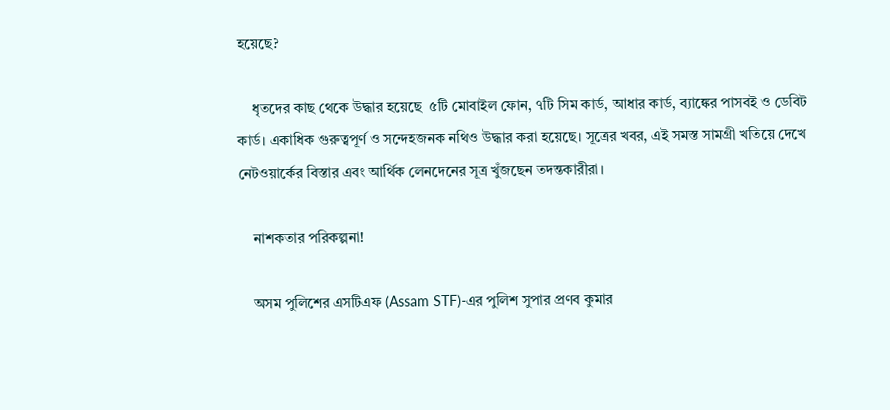হয়েছে?

    ধৃতদের কাছ থেকে উদ্ধার হয়েছে  ৫টি মোবাইল ফোন, ৭টি সিম কার্ড, আধার কার্ড, ব্যাঙ্কের পাসবই ও ডেবিট কার্ড। একাধিক গুরুত্বপূর্ণ ও সন্দেহজনক নথিও উদ্ধার করা হয়েছে। সূত্রের খবর, এই সমস্ত সামগ্রী খতিয়ে দেখে নেটওয়ার্কের বিস্তার এবং আর্থিক লেনদেনের সূত্র খুঁজছেন তদন্তকারীরা।

    নাশকতার পরিকল্পনা!

    অসম পুলিশের এসটিএফ (Assam STF)-এর পুলিশ সুপার প্রণব কুমার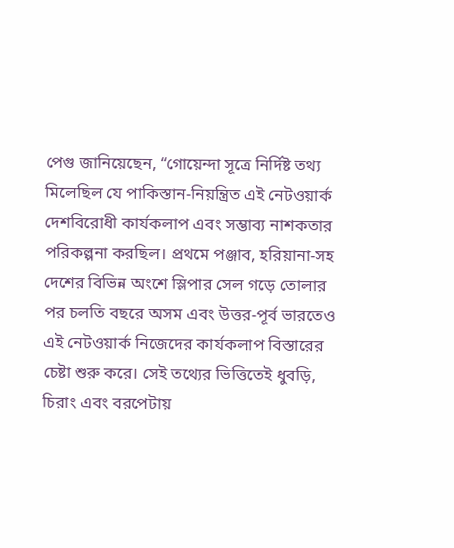পেগু জানিয়েছেন, “গোয়েন্দা সূত্রে নির্দিষ্ট তথ্য মিলেছিল যে পাকিস্তান-নিয়ন্ত্রিত এই নেটওয়ার্ক দেশবিরোধী কার্যকলাপ এবং সম্ভাব্য নাশকতার পরিকল্পনা করছিল। প্রথমে পঞ্জাব, হরিয়ানা-সহ দেশের বিভিন্ন অংশে স্লিপার সেল গড়ে তোলার পর চলতি বছরে অসম এবং উত্তর-পূর্ব ভারতেও এই নেটওয়ার্ক নিজেদের কার্যকলাপ বিস্তারের চেষ্টা শুরু করে। সেই তথ্যের ভিত্তিতেই ধুবড়ি, চিরাং এবং বরপেটায়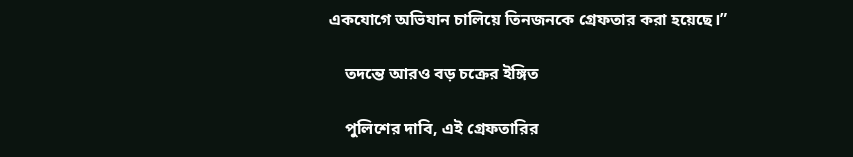একযোগে অভিযান চালিয়ে তিনজনকে গ্রেফতার করা হয়েছে।”

    তদন্তে আরও বড় চক্রের ইঙ্গিত

    পুলিশের দাবি, এই গ্রেফতারির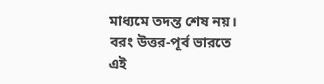মাধ্যমে তদন্ত শেষ নয়। বরং উত্তর-পূর্ব ভারতে এই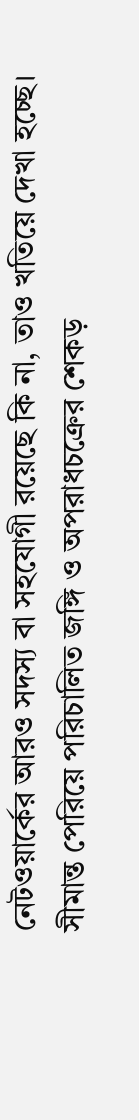নেটওয়ার্কের আরও সদস্য বা সহযোগী রয়েছে কি না, তাও খতিয়ে দেখা হচ্ছে। সীমান্ত পেরিয়ে পরিচালিত জঙ্গি ও অপরাধচক্রের শেকড়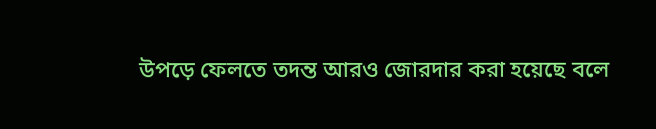উপড়ে ফেলতে তদন্ত আরও জোরদার করা হয়েছে বলে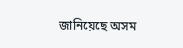জানিয়েছে অসম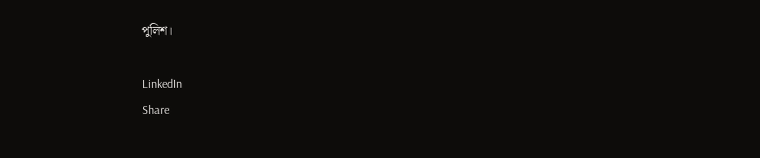পুলিশ।

LinkedIn
Share